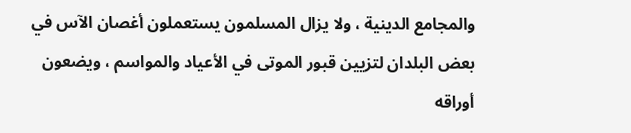والمجامع الدينية ، ولا يزال المسلمون يستعملون أغصان الآس في بعض البلدان لتزيين قبور الموتى في الأعياد والمواسم ، ويضعون أوراقه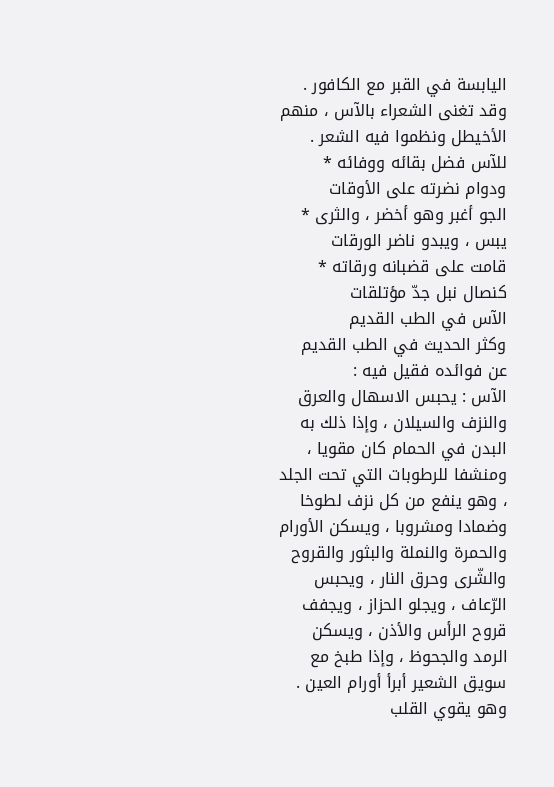اليابسة في القبر مع الكافور .
وقد تغنى الشعراء بالآس ، منهم الأخيطل ونظموا فيه الشعر .
للآس فضل بقائه ووفائه * ودوام نضرته على الأوقات
الجو أغبر وهو أخضر ، والثرى * يبس ، ويبدو ناضر الورقات
قامت على قضبانه ورقاته * كنصال نبل جدّ مؤتلقات
الآس في الطب القديم
وكثر الحديث في الطب القديم عن فوائده فقيل فيه :
الآس : يحبس الاسهال والعرق والنزف والسيلان ، وإذا ذلك به البدن في الحمام كان مقويا ، ومنشفا للرطوبات التي تحت الجلد ، وهو ينفع من كل نزف لطوخا وضمادا ومشروبا ، ويسكن الأورام والحمرة والنملة والبثور والقروح والشّرى وحرق النار ، ويحبس الرّعاف ، ويجلو الحزاز ، ويجفف قروح الرأس والأذن ، ويسكن الرمد والجحوظ ، وإذا طبخ مع سويق الشعير أبرأ أورام العين . وهو يقوي القلب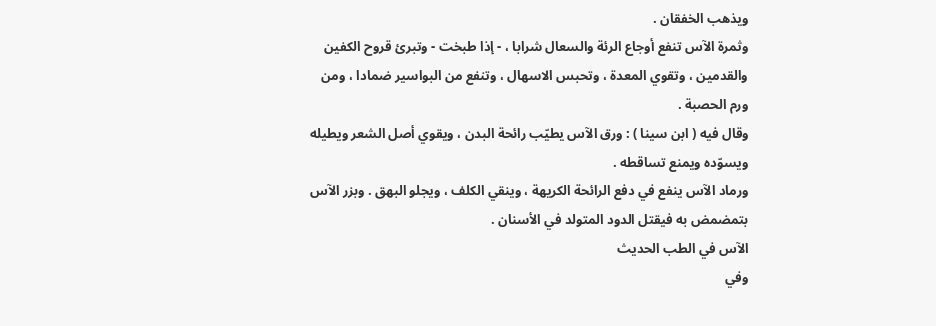ويذهب الخفقان .
وثمرة الآس تنفع أوجاع الرئة والسعال شرابا ، - إذا طبخت - وتبرئ قروح الكفين والقدمين ، وتقوي المعدة ، وتحبس الاسهال ، وتنفع من البواسير ضمادا ، ومن ورم الحصبة .
وقال فيه ( ابن سينا ) : ورق الآس يطيّب رائحة البدن ، ويقوي أصل الشعر ويطيله ويسوّده ويمنع تساقطه .
ورماد الآس ينفع في دفع الرائحة الكريهة ، وينقي الكلف ، ويجلو البهق . وبزر الآس بتمضمض به فيقتل الدود المتولد في الأسنان .
الآس في الطب الحديث
وفي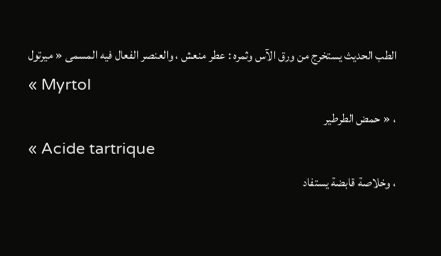الطب الحديث يستخرج من ورق الآس وثمره : عطر منعش ، والعنصر الفعال فيه المسمى « ميرتول
« Myrtol
، « حمض الطرطير
« Acide tartrique
، وخلاصة قابضة يستفاد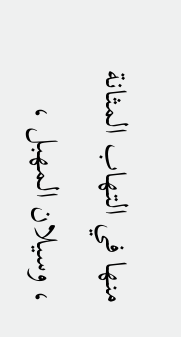منها في التهاب المثانة ، وسيلان المهبل ،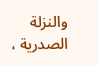والنزلة الصدرية ،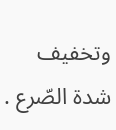وتخفيف شدة الصّرع .